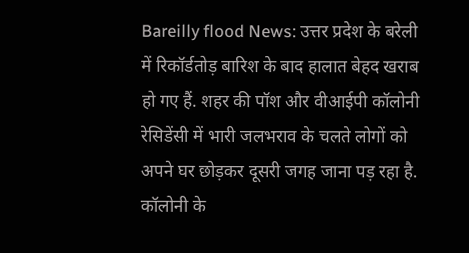Bareilly flood News: उत्तर प्रदेश के बरेली में रिकॉर्डतोड़ बारिश के बाद हालात बेहद खराब हो गए हैं. शहर की पॉश और वीआईपी कॉलोनी रेसिडेंसी में भारी जलभराव के चलते लोगों को अपने घर छोड़कर दूसरी जगह जाना पड़ रहा है. कॉलोनी के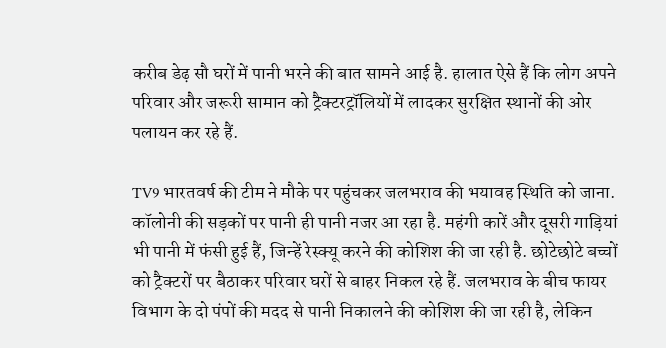करीब डेढ़ सौ घरों में पानी भरने की बात सामने आई है. हालात ऐसे हैं कि लोग अपने परिवार और जरूरी सामान को ट्रैक्टरट्रॉलियों में लादकर सुरक्षित स्थानों की ओर पलायन कर रहे हैं.

TV9 भारतवर्ष की टीम ने मौके पर पहुंचकर जलभराव की भयावह स्थिति को जाना. कॉलोनी की सड़कों पर पानी ही पानी नजर आ रहा है. महंगी कारें और दूसरी गाड़ियां भी पानी में फंसी हुई हैं, जिन्हें रेस्क्यू करने की कोशिश की जा रही है. छोटेछोटे बच्चों को ट्रैक्टरों पर बैठाकर परिवार घरों से बाहर निकल रहे हैं. जलभराव के बीच फायर विभाग के दो पंपों की मदद से पानी निकालने की कोशिश की जा रही है, लेकिन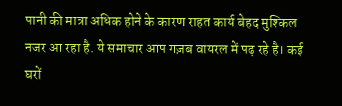पानी की मात्रा अधिक होने के कारण राहत कार्य बेहद मुश्किल नजर आ रहा है. ये समाचार आप गज़ब वायरल में पढ़ रहे है। कई घरों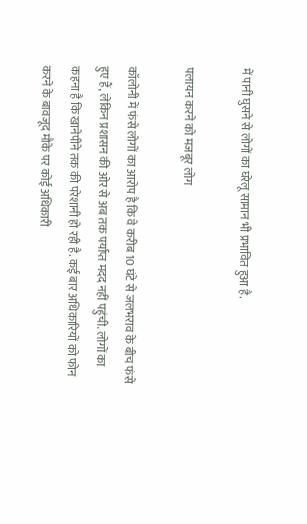में पानी घुसने से लोगों का घरेलू सामान भी प्रभावित हुआ है.

पलायन करने को मजबूर लोग

कॉलोनी में फंसे लोगों का आरोप है कि वे करीब 10 घंटे से जलभराव के बीच फंसे हुए हैं, लेकिन प्रशासन की ओर से अब तक पर्याप्त मदद नहीं पहुंची. लोगों का कहना है कि खानेपीने तक की परेशानी हो रही है. कई बार अधिकारियों को फोन करने के बावजूद मौके पर कोई अधिकारी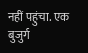नहीं पहुंचा. एक बुजुर्ग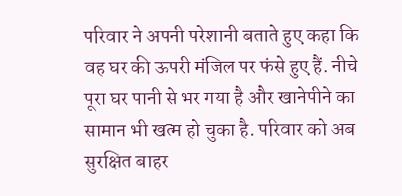परिवार ने अपनी परेशानी बताते हुए कहा कि वह घर की ऊपरी मंजिल पर फंसे हुए हैं. नीचे पूरा घर पानी से भर गया है और खानेपीने का सामान भी खत्म हो चुका है. परिवार को अब सुरक्षित बाहर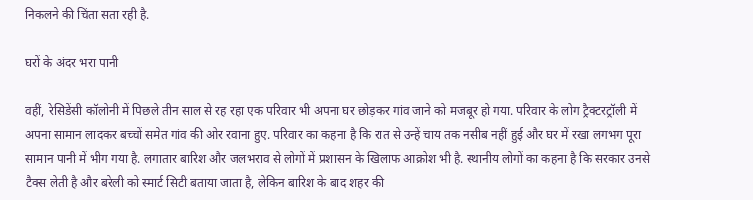निकलने की चिंता सता रही है.

घरों के अंदर भरा पानी

वहीं, रेसिडेंसी कॉलोनी में पिछले तीन साल से रह रहा एक परिवार भी अपना घर छोड़कर गांव जाने को मजबूर हो गया. परिवार के लोग ट्रैक्टरट्रॉली में अपना सामान लादकर बच्चों समेत गांव की ओर रवाना हुए. परिवार का कहना है कि रात से उन्हें चाय तक नसीब नहीं हुई और घर में रखा लगभग पूरा सामान पानी में भीग गया है. लगातार बारिश और जलभराव से लोगों में प्रशासन के खिलाफ आक्रोश भी है. स्थानीय लोगों का कहना है कि सरकार उनसे टैक्स लेती है और बरेली को स्मार्ट सिटी बताया जाता है, लेकिन बारिश के बाद शहर की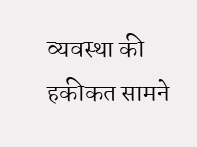व्यवस्था की हकीकत सामने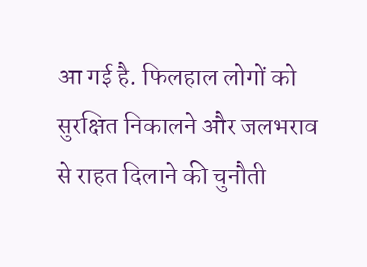आ गई है. फिलहाल लोगों को सुरक्षित निकालने और जलभराव से राहत दिलाने की चुनौती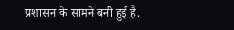प्रशासन के सामने बनी हुई है.